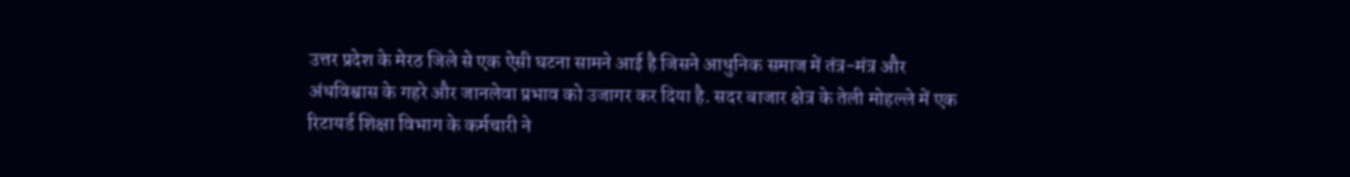उत्तर प्रदेश के मेरठ जिले से एक ऐसी घटना सामने आई है जिसने आधुनिक समाज में तंत्र-मंत्र और अंधविश्वास के गहरे और जानलेवा प्रभाव को उजागर कर दिया है. सदर बाजार क्षेत्र के तेली मोहल्ले में एक रिटायर्ड शिक्षा विभाग के कर्मचारी ने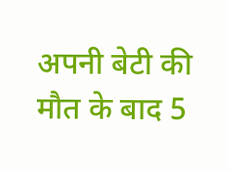अपनी बेटी की मौत के बाद 5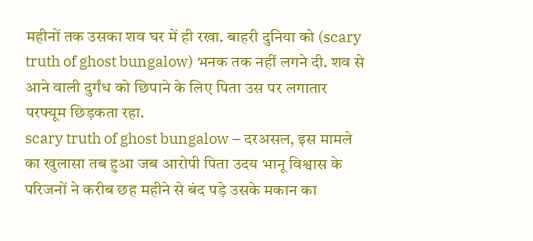महीनों तक उसका शव घर में ही रखा. बाहरी दुनिया को (scary truth of ghost bungalow) भनक तक नहीं लगने दी. शव से आने वाली दुर्गंध को छिपाने के लिए पिता उस पर लगातार परफ्यूम छिड़कता रहा.
scary truth of ghost bungalow – दरअसल, इस मामले का खुलासा तब हुआ जब आरोपी पिता उदय भानू विश्वास के परिजनों ने करीब छह महीने से बंद पड़े उसके मकान का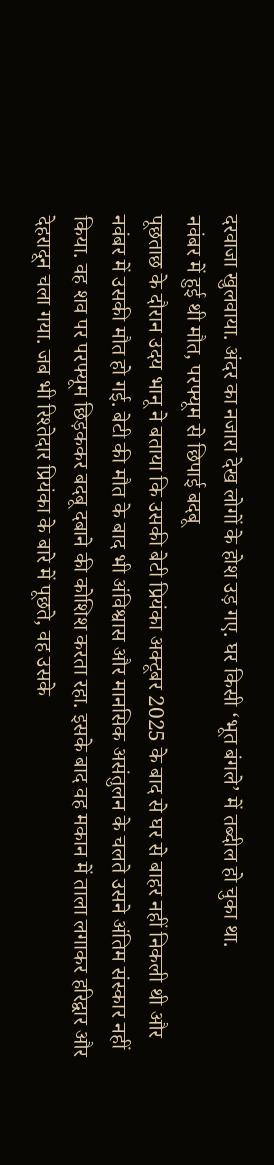दरवाजा खुलवाया. अंदर का नजारा देख लोगों के होश उड़ गए. घर किसी ‘भूत बंगले’ में तब्दील हो चुका था.
नवंबर में हुई थी मौत, परफ्यूम से छिपाई बदबू
पूछताछ के दौरान उदय भानू ने बताया कि उसकी बेटी प्रियंका अक्टूबर 2025 के बाद से घर से बाहर नहीं निकली थी और नवंबर में उसकी मौत हो गई. बेटी की मौत के बाद भी अंविश्वास और मानसिक असंतुलन के चलते उसने अंतिम संस्कार नहीं किया. वह शव पर परफ्यूम छिड़ककर बदबू दबाने की कोशिश करता रहा. इसके बाद वह मकान में ताला लगाकर हरिद्वार और देहरादून चला गया. जब भी रिश्तेदार प्रियंका के बारे में पूछते, वह उसके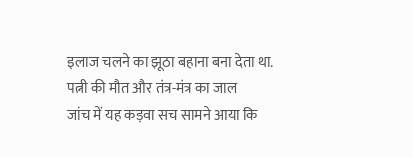इलाज चलने का झूठा बहाना बना देता था.
पत्नी की मौत और तंत्र-मंत्र का जाल
जांच में यह कड़वा सच सामने आया कि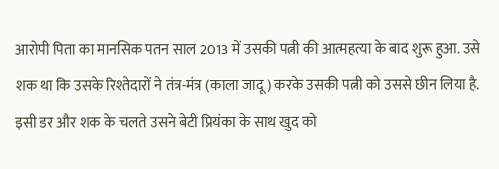आरोपी पिता का मानसिक पतन साल 2013 में उसकी पत्नी की आत्महत्या के बाद शुरू हुआ. उसे शक था कि उसके रिश्तेदारों ने तंत्र-मंत्र (काला जादू) करके उसकी पत्नी को उससे छीन लिया है. इसी डर और शक के चलते उसने बेटी प्रियंका के साथ खुद को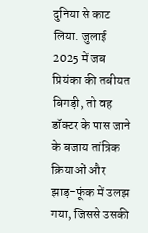दुनिया से काट लिया. जुलाई 2025 में जब प्रियंका की तबीयत बिगड़ी, तो वह डॉक्टर के पास जाने के बजाय तांत्रिक क्रियाओं और झाड़-फूंक में उलझ गया, जिससे उसकी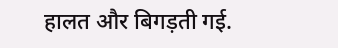हालत और बिगड़ती गई.